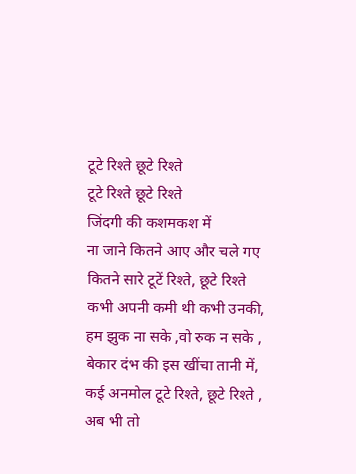टूटे रिश्ते छूटे रिश्ते
टूटे रिश्ते छूटे रिश्ते
जिंदगी की कशमकश में
ना जाने कितने आए और चले गए
कितने सारे टूटें रिश्ते, छूटे रिश्ते
कभी अपनी कमी थी कभी उनकी,
हम झुक ना सके ,वो रुक न सके ,
बेकार दंभ की इस खींचा तानी में,
कई अनमोल टूटे रिश्ते, छूटे रिश्ते ,
अब भी तो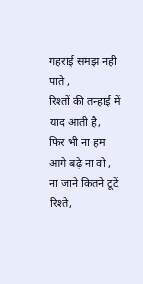गहराई समझ नही पाते ,
रिश्तों की तन्हाई में याद आती है,
फिर भी ना हम आगे बढ़े ना वो ,
ना जाने कितने टूटें रिश्ते,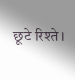छूटे रिश्ते।